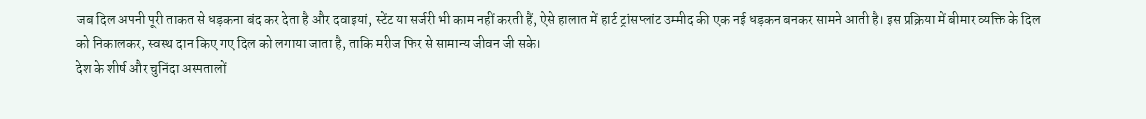जब दिल अपनी पूरी ताकत से धड़कना बंद कर देता है और दवाइयां, स्टेंट या सर्जरी भी काम नहीं करती हैं, ऐसे हालात में हार्ट ट्रांसप्लांट उम्मीद की एक नई धड़कन बनकर सामने आती है। इस प्रक्रिया में बीमार व्यक्ति के दिल को निकालकर, स्वस्थ दान किए गए दिल को लगाया जाता है, ताकि मरीज फिर से सामान्य जीवन जी सके।
देश के शीर्ष और चुनिंदा अस्पतालों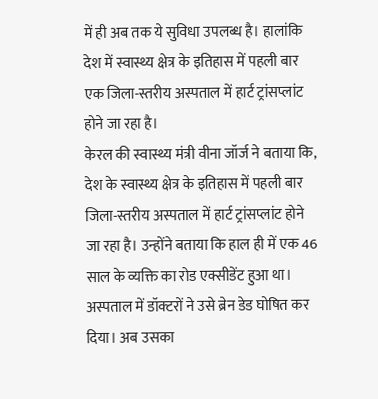में ही अब तक ये सुविधा उपलब्ध है। हालांकि देश में स्वास्थ्य क्षेत्र के इतिहास में पहली बार एक जिला-स्तरीय अस्पताल में हार्ट ट्रांसप्लांट होने जा रहा है।
केरल की स्वास्थ्य मंत्री वीना जॉर्ज ने बताया कि, देश के स्वास्थ्य क्षेत्र के इतिहास में पहली बार जिला-स्तरीय अस्पताल में हार्ट ट्रांसप्लांट होने जा रहा है। उन्होंने बताया कि हाल ही में एक 46 साल के व्यक्ति का रोड एक्सीडेंट हुआ था। अस्पताल में डॉक्टरों ने उसे ब्रेन डेड घोषित कर दिया। अब उसका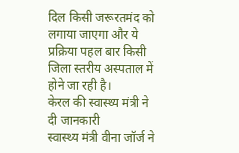दिल किसी जरूरतमंद को लगाया जाएगा और ये प्रक्रिया पहल बार किसी जिला स्तरीय अस्पताल में होने जा रही है।
केरल की स्वास्थ्य मंत्री ने दी जानकारी
स्वास्थ्य मंत्री वीना जॉर्ज ने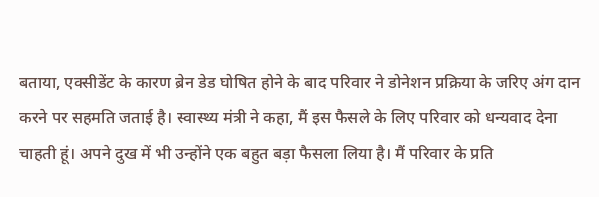बताया, एक्सीडेंट के कारण ब्रेन डेड घोषित होने के बाद परिवार ने डोनेशन प्रक्रिया के जरिए अंग दान करने पर सहमति जताई है। स्वास्थ्य मंत्री ने कहा, मैं इस फैसले के लिए परिवार को धन्यवाद देना चाहती हूं। अपने दुख में भी उन्होंने एक बहुत बड़ा फैसला लिया है। मैं परिवार के प्रति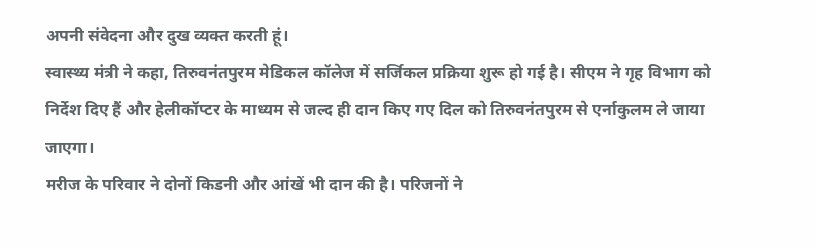अपनी संवेदना और दुख व्यक्त करती हूं।
स्वास्थ्य मंत्री ने कहा, तिरुवनंतपुरम मेडिकल कॉलेज में सर्जिकल प्रक्रिया शुरू हो गई है। सीएम ने गृह विभाग को निर्देश दिए हैं और हेलीकॉप्टर के माध्यम से जल्द ही दान किए गए दिल को तिरुवनंतपुरम से एर्नाकुलम ले जाया जाएगा।
मरीज के परिवार ने दोनों किडनी और आंखें भी दान की है। परिजनों ने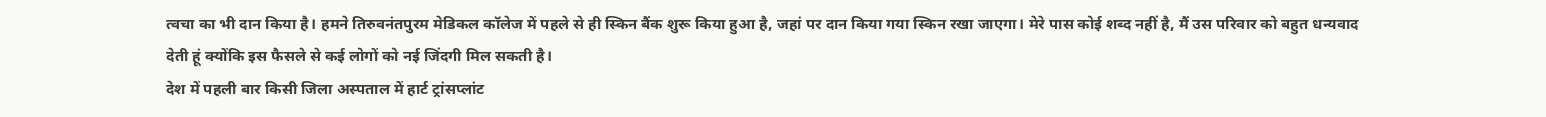त्वचा का भी दान किया है। हमने तिरुवनंतपुरम मेडिकल कॉलेज में पहले से ही स्किन बैंक शुरू किया हुआ है, जहां पर दान किया गया स्किन रखा जाएगा। मेरे पास कोई शब्द नहीं है, मैं उस परिवार को बहुत धन्यवाद देती हूं क्योंकि इस फैसले से कई लोगों को नई जिंदगी मिल सकती है।
देश में पहली बार किसी जिला अस्पताल में हार्ट ट्रांसप्लांट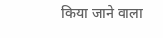किया जाने वाला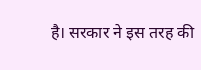है। सरकार ने इस तरह की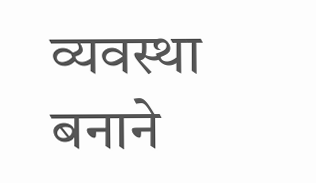व्यवस्था बनाने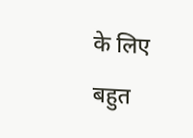के लिए बहुत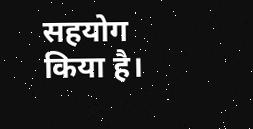सहयोग किया है।